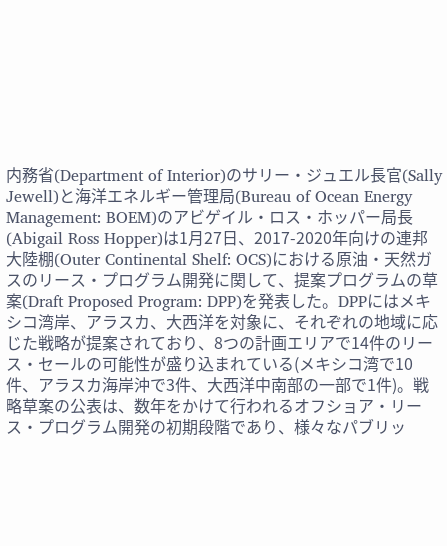内務省(Department of Interior)のサリー・ジュエル長官(Sally Jewell)と海洋エネルギー管理局(Bureau of Ocean Energy Management: BOEM)のアビゲイル・ロス・ホッパー局長(Abigail Ross Hopper)は1月27日、2017-2020年向けの連邦大陸棚(Outer Continental Shelf: OCS)における原油・天然ガスのリース・プログラム開発に関して、提案プログラムの草案(Draft Proposed Program: DPP)を発表した。DPPにはメキシコ湾岸、アラスカ、大西洋を対象に、それぞれの地域に応じた戦略が提案されており、8つの計画エリアで14件のリース・セールの可能性が盛り込まれている(メキシコ湾で10件、アラスカ海岸沖で3件、大西洋中南部の一部で1件)。戦略草案の公表は、数年をかけて行われるオフショア・リース・プログラム開発の初期段階であり、様々なパブリッ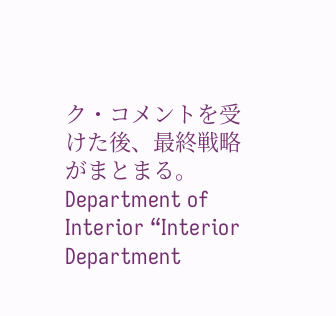ク・コメントを受けた後、最終戦略がまとまる。
Department of Interior “Interior Department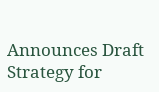Announces Draft Strategy for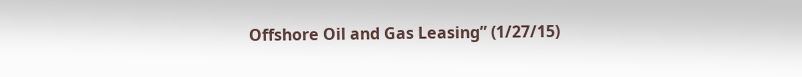Offshore Oil and Gas Leasing” (1/27/15)